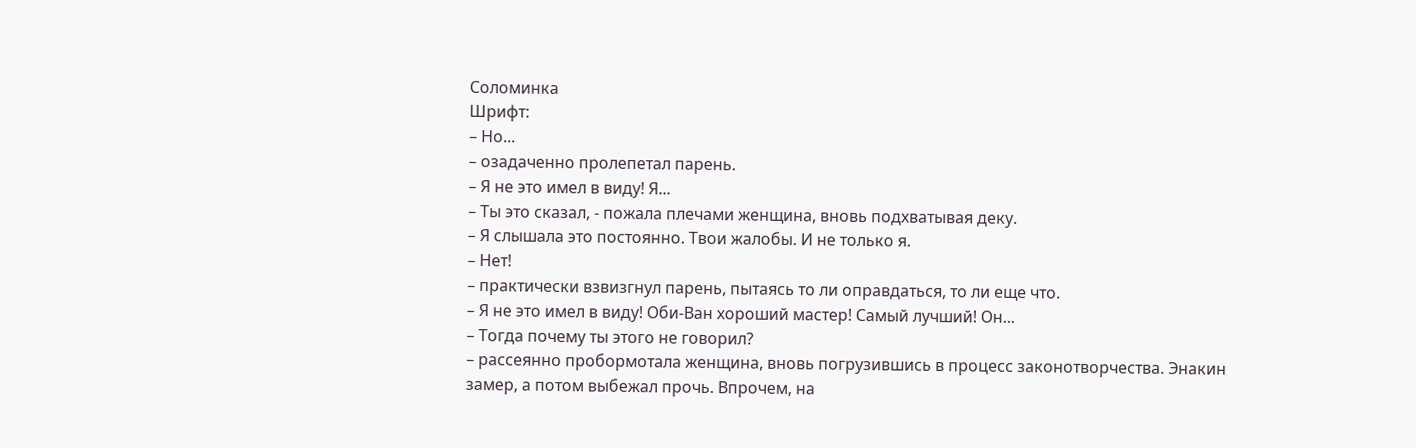Соломинка
Шрифт:
– Но...
– озадаченно пролепетал парень.
– Я не это имел в виду! Я...
– Ты это сказал, - пожала плечами женщина, вновь подхватывая деку.
– Я слышала это постоянно. Твои жалобы. И не только я.
– Нет!
– практически взвизгнул парень, пытаясь то ли оправдаться, то ли еще что.
– Я не это имел в виду! Оби-Ван хороший мастер! Самый лучший! Он...
– Тогда почему ты этого не говорил?
– рассеянно пробормотала женщина, вновь погрузившись в процесс законотворчества. Энакин замер, а потом выбежал прочь. Впрочем, на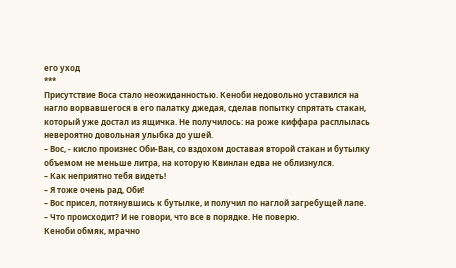его уход
***
Присутствие Воса стало неожиданностью. Кеноби недовольно уставился на нагло ворвавшегося в его палатку джедая, сделав попытку спрятать стакан, который уже достал из ящичка. Не получилось: на роже киффара расплылась невероятно довольная улыбка до ушей.
– Вос, - кисло произнес Оби-Ван, со вздохом доставая второй стакан и бутылку объемом не меньше литра, на которую Квинлан едва не облизнулся.
– Как неприятно тебя видеть!
– Я тоже очень рад, Оби!
– Вос присел, потянувшись к бутылке, и получил по наглой загребущей лапе.
– Что происходит? И не говори, что все в порядке. Не поверю.
Кеноби обмяк, мрачно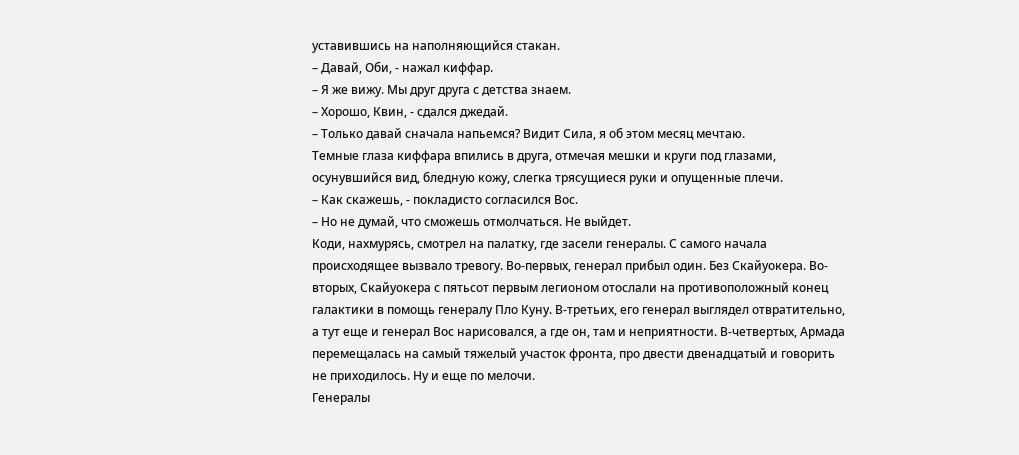уставившись на наполняющийся стакан.
– Давай, Оби, - нажал киффар.
– Я же вижу. Мы друг друга с детства знаем.
– Хорошо, Квин, - сдался джедай.
– Только давай сначала напьемся? Видит Сила, я об этом месяц мечтаю.
Темные глаза киффара впились в друга, отмечая мешки и круги под глазами, осунувшийся вид, бледную кожу, слегка трясущиеся руки и опущенные плечи.
– Как скажешь, - покладисто согласился Вос.
– Но не думай, что сможешь отмолчаться. Не выйдет.
Коди, нахмурясь, смотрел на палатку, где засели генералы. С самого начала происходящее вызвало тревогу. Во-первых, генерал прибыл один. Без Скайуокера. Во-вторых, Скайуокера с пятьсот первым легионом отослали на противоположный конец галактики в помощь генералу Пло Куну. В-третьих, его генерал выглядел отвратительно, а тут еще и генерал Вос нарисовался, а где он, там и неприятности. В-четвертых, Армада перемещалась на самый тяжелый участок фронта, про двести двенадцатый и говорить не приходилось. Ну и еще по мелочи.
Генералы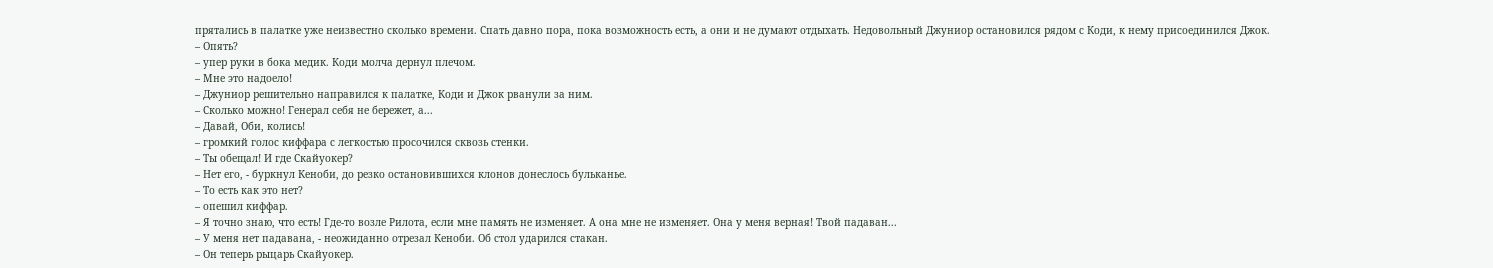прятались в палатке уже неизвестно сколько времени. Спать давно пора, пока возможность есть, а они и не думают отдыхать. Недовольный Джуниор остановился рядом с Коди, к нему присоединился Джок.
– Опять?
– упер руки в бока медик. Коди молча дернул плечом.
– Мне это надоело!
– Джуниор решительно направился к палатке, Коди и Джок рванули за ним.
– Сколько можно! Генерал себя не бережет, а...
– Давай, Оби, колись!
– громкий голос киффара с легкостью просочился сквозь стенки.
– Ты обещал! И где Скайуокер?
– Нет его, - буркнул Кеноби, до резко остановившихся клонов донеслось бульканье.
– То есть как это нет?
– опешил киффар.
– Я точно знаю, что есть! Где-то возле Рилота, если мне память не изменяет. А она мне не изменяет. Она у меня верная! Твой падаван...
– У меня нет падавана, - неожиданно отрезал Кеноби. Об стол ударился стакан.
– Он теперь рыцарь Скайуокер.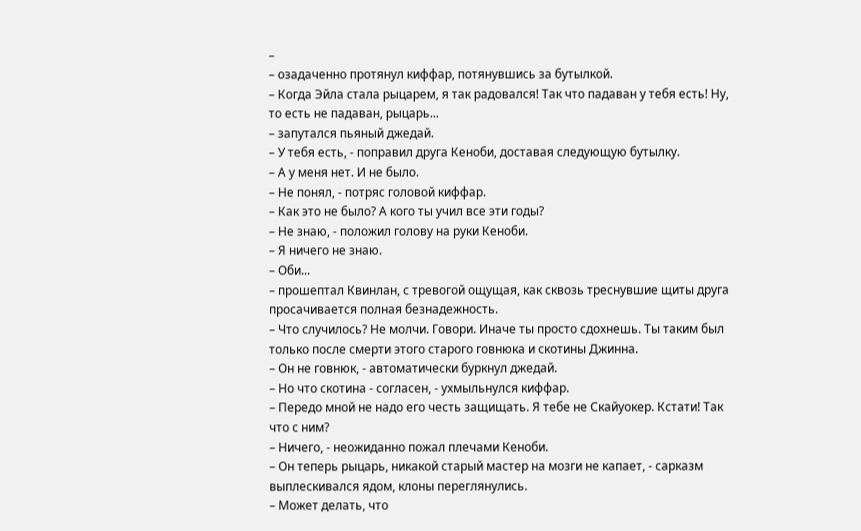–
– озадаченно протянул киффар, потянувшись за бутылкой.
– Когда Эйла стала рыцарем, я так радовался! Так что падаван у тебя есть! Ну, то есть не падаван, рыцарь...
– запутался пьяный джедай.
– У тебя есть, - поправил друга Кеноби, доставая следующую бутылку.
– А у меня нет. И не было.
– Не понял, - потряс головой киффар.
– Как это не было? А кого ты учил все эти годы?
– Не знаю, - положил голову на руки Кеноби.
– Я ничего не знаю.
– Оби...
– прошептал Квинлан, с тревогой ощущая, как сквозь треснувшие щиты друга просачивается полная безнадежность.
– Что случилось? Не молчи. Говори. Иначе ты просто сдохнешь. Ты таким был только после смерти этого старого говнюка и скотины Джинна.
– Он не говнюк, - автоматически буркнул джедай.
– Но что скотина - согласен, - ухмыльнулся киффар.
– Передо мной не надо его честь защищать. Я тебе не Скайуокер. Кстати! Так что с ним?
– Ничего, - неожиданно пожал плечами Кеноби.
– Он теперь рыцарь, никакой старый мастер на мозги не капает, - сарказм выплескивался ядом, клоны переглянулись.
– Может делать, что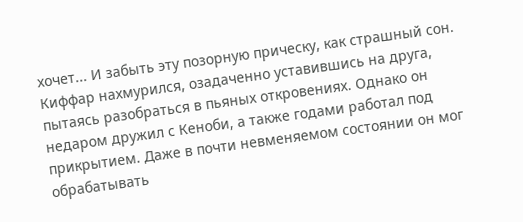хочет... И забыть эту позорную прическу, как страшный сон.
Киффар нахмурился, озадаченно уставившись на друга, пытаясь разобраться в пьяных откровениях. Однако он недаром дружил с Кеноби, а также годами работал под прикрытием. Даже в почти невменяемом состоянии он мог обрабатывать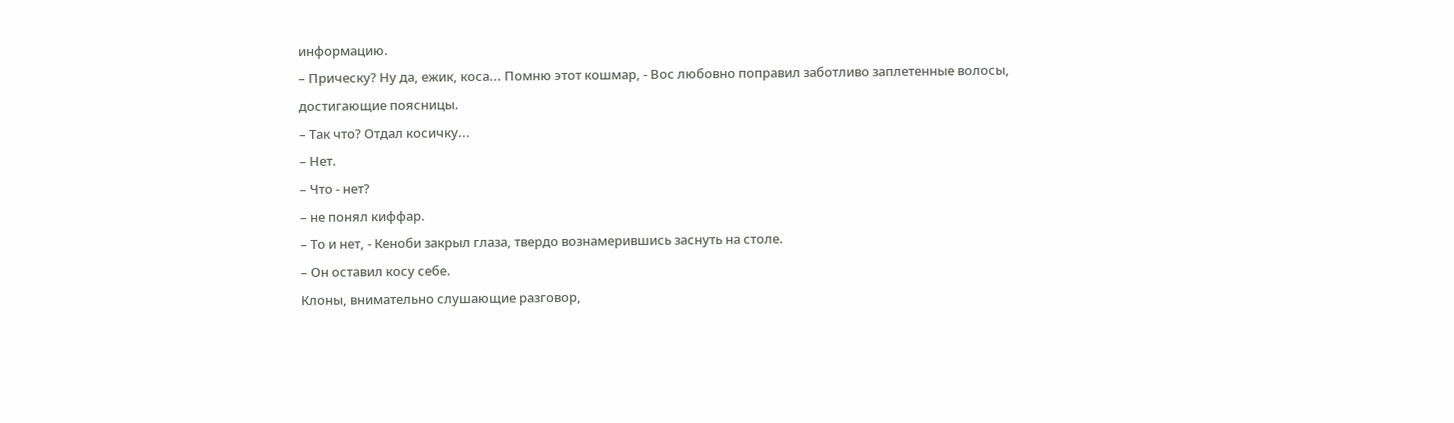информацию.
– Прическу? Ну да, ежик, коса... Помню этот кошмар, - Вос любовно поправил заботливо заплетенные волосы, достигающие поясницы.
– Так что? Отдал косичку...
– Нет.
– Что - нет?
– не понял киффар.
– То и нет, - Кеноби закрыл глаза, твердо вознамерившись заснуть на столе.
– Он оставил косу себе.
Клоны, внимательно слушающие разговор,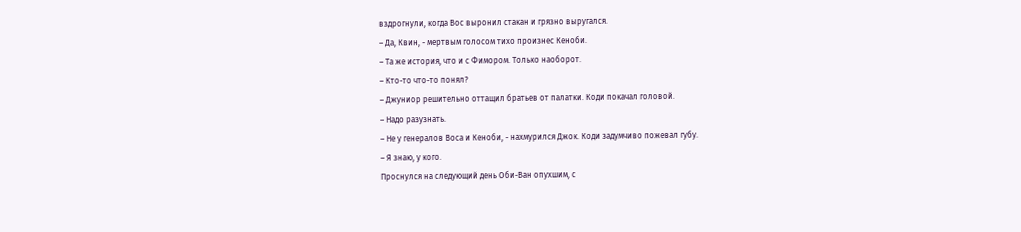вздрогнули, когда Вос выронил стакан и грязно выругался.
– Да, Квин, - мертвым голосом тихо произнес Кеноби.
– Та же история, что и с Фимором. Только наоборот.
– Кто-то что-то понял?
– Джуниор решительно оттащил братьев от палатки. Коди покачал головой.
– Надо разузнать.
– Не у генералов Воса и Кеноби, - нахмурился Джок. Коди задумчиво пожевал губу.
– Я знаю, у кого.
Проснулся на следующий день Оби-Ван опухшим, с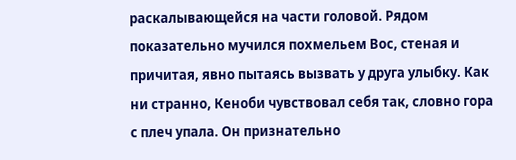раскалывающейся на части головой. Рядом показательно мучился похмельем Вос, стеная и причитая, явно пытаясь вызвать у друга улыбку. Как ни странно, Кеноби чувствовал себя так, словно гора с плеч упала. Он признательно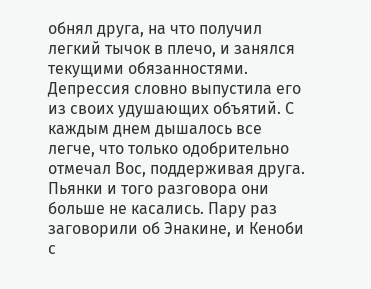обнял друга, на что получил легкий тычок в плечо, и занялся текущими обязанностями. Депрессия словно выпустила его из своих удушающих объятий. С каждым днем дышалось все легче, что только одобрительно отмечал Вос, поддерживая друга. Пьянки и того разговора они больше не касались. Пару раз заговорили об Энакине, и Кеноби с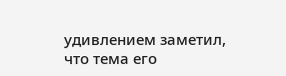удивлением заметил, что тема его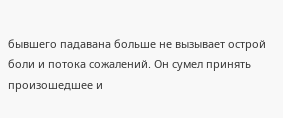бывшего падавана больше не вызывает острой боли и потока сожалений. Он сумел принять произошедшее и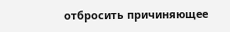отбросить причиняющее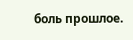боль прошлое.